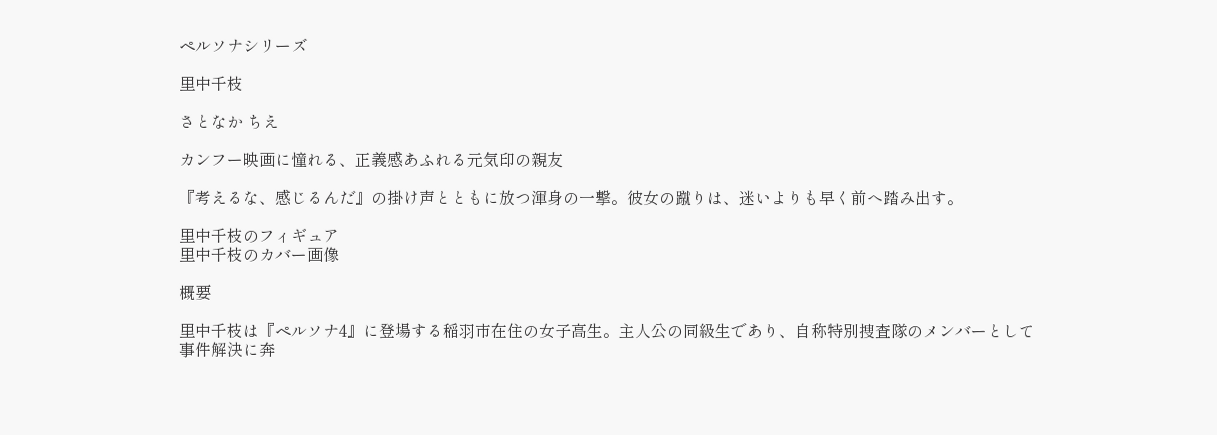ペルソナシリーズ

里中千枝

さとなか ちえ

カンフー映画に憧れる、正義感あふれる元気印の親友

『考えるな、感じるんだ』の掛け声とともに放つ渾身の一撃。彼女の蹴りは、迷いよりも早く前へ踏み出す。

里中千枝のフィギュア
里中千枝のカバー画像

概要

里中千枝は『ペルソナ4』に登場する稲羽市在住の女子高生。主人公の同級生であり、自称特別捜査隊のメンバーとして事件解決に奔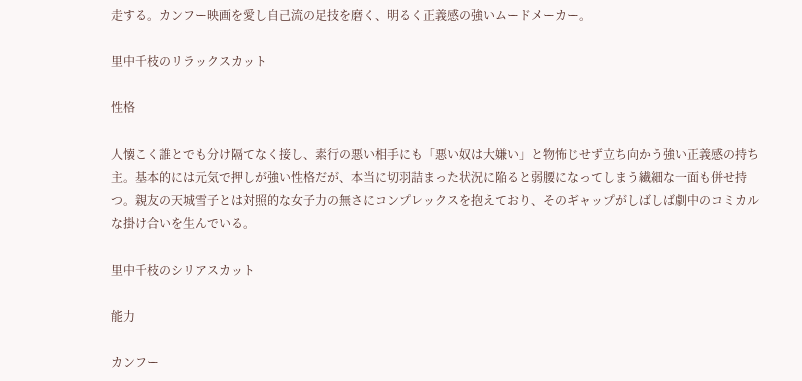走する。カンフー映画を愛し自己流の足技を磨く、明るく正義感の強いムードメーカー。

里中千枝のリラックスカット

性格

人懐こく誰とでも分け隔てなく接し、素行の悪い相手にも「悪い奴は大嫌い」と物怖じせず立ち向かう強い正義感の持ち主。基本的には元気で押しが強い性格だが、本当に切羽詰まった状況に陥ると弱腰になってしまう繊細な一面も併せ持つ。親友の天城雪子とは対照的な女子力の無さにコンプレックスを抱えており、そのギャップがしばしば劇中のコミカルな掛け合いを生んでいる。

里中千枝のシリアスカット

能力

カンフー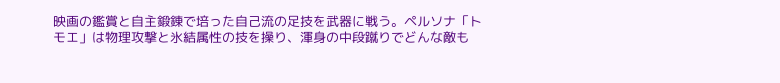映画の鑑賞と自主鍛錬で培った自己流の足技を武器に戦う。ペルソナ「トモエ」は物理攻撃と氷結属性の技を操り、渾身の中段蹴りでどんな敵も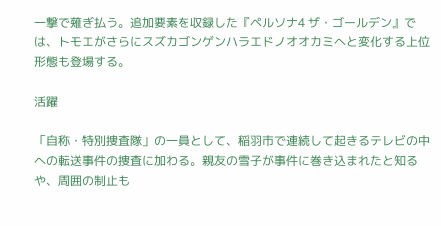一撃で薙ぎ払う。追加要素を収録した『ペルソナ4 ザ・ゴールデン』では、トモエがさらにスズカゴンゲンハラエドノオオカミへと変化する上位形態も登場する。

活躍

「自称・特別捜査隊」の一員として、稲羽市で連続して起きるテレビの中への転送事件の捜査に加わる。親友の雪子が事件に巻き込まれたと知るや、周囲の制止も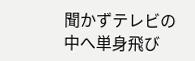聞かずテレビの中へ単身飛び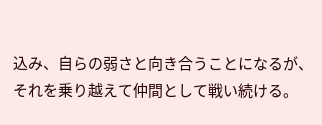込み、自らの弱さと向き合うことになるが、それを乗り越えて仲間として戦い続ける。